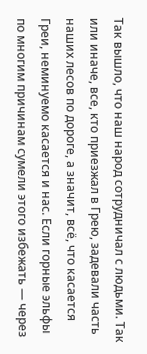Так вышло, что наш народ сотрудничал с людьми. Так или иначе, все, кто приезжал в Грею, задевали часть наших лесов по дороге, а значит, всё, что касается Греи, неминуемо касается и нас. Если горные эльфы по многим причинам сумели этого избежать — через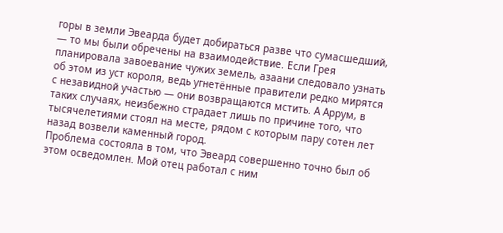горы в земли Эвеарда будет добираться разве что сумасшедший, — то мы были обречены на взаимодействие. Если Грея планировала завоевание чужих земель, азаани следовало узнать об этом из уст короля, ведь угнетённые правители редко мирятся с незавидной участью — они возвращаются мстить. А Аррум, в таких случаях, неизбежно страдает лишь по причине того, что тысячелетиями стоял на месте, рядом с которым пару сотен лет назад возвели каменный город.
Проблема состояла в том, что Эвеард совершенно точно был об этом осведомлен. Мой отец работал с ним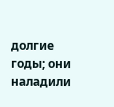долгие годы; они наладили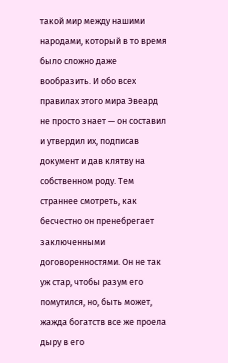такой мир между нашими народами, который в то время было сложно даже вообразить. И обо всех правилах этого мира Эвеард не просто знает — он составил и утвердил их, подписав документ и дав клятву на собственном роду. Тем страннее смотреть, как бесчестно он пренебрегает заключенными договоренностями. Он не так уж стар, чтобы разум его помутился, но, быть может, жажда богатств все же проела дыру в его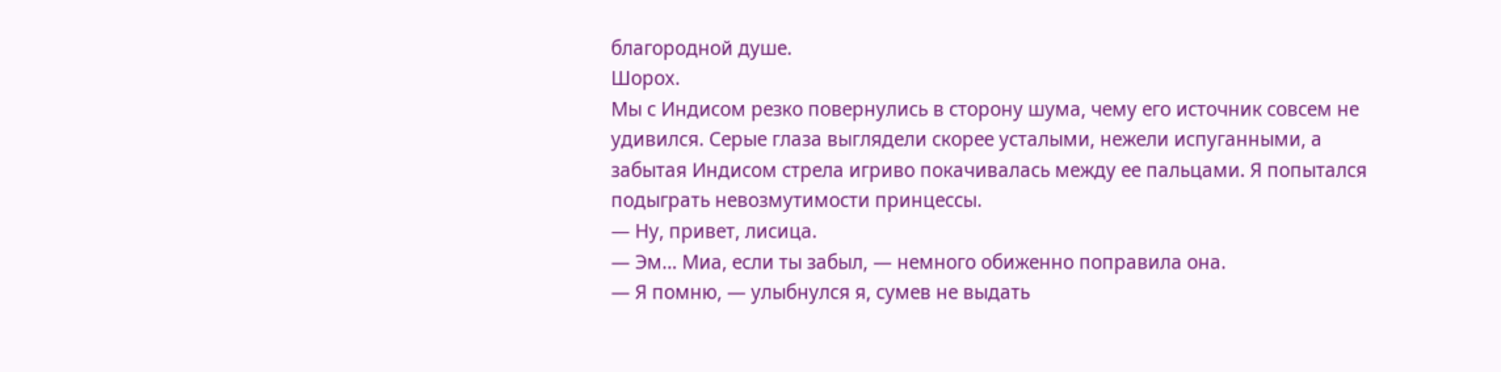благородной душе.
Шорох.
Мы с Индисом резко повернулись в сторону шума, чему его источник совсем не удивился. Серые глаза выглядели скорее усталыми, нежели испуганными, а забытая Индисом стрела игриво покачивалась между ее пальцами. Я попытался подыграть невозмутимости принцессы.
— Ну, привет, лисица.
— Эм… Миа, если ты забыл, — немного обиженно поправила она.
— Я помню, — улыбнулся я, сумев не выдать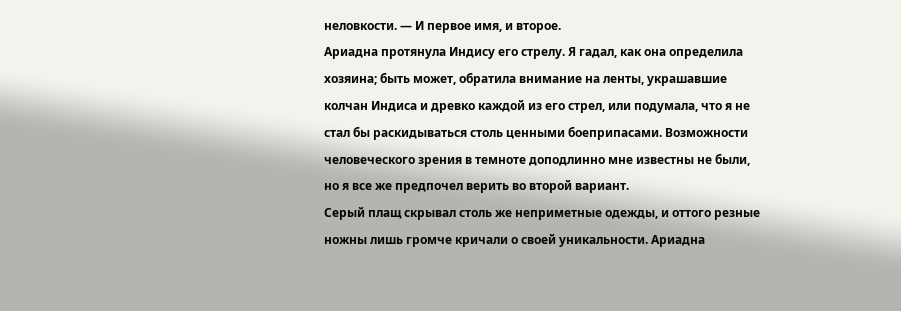неловкости. — И первое имя, и второе.
Ариадна протянула Индису его стрелу. Я гадал, как она определила хозяина; быть может, обратила внимание на ленты, украшавшие колчан Индиса и древко каждой из его стрел, или подумала, что я не стал бы раскидываться столь ценными боеприпасами. Возможности человеческого зрения в темноте доподлинно мне известны не были, но я все же предпочел верить во второй вариант.
Серый плащ скрывал столь же неприметные одежды, и оттого резные ножны лишь громче кричали о своей уникальности. Ариадна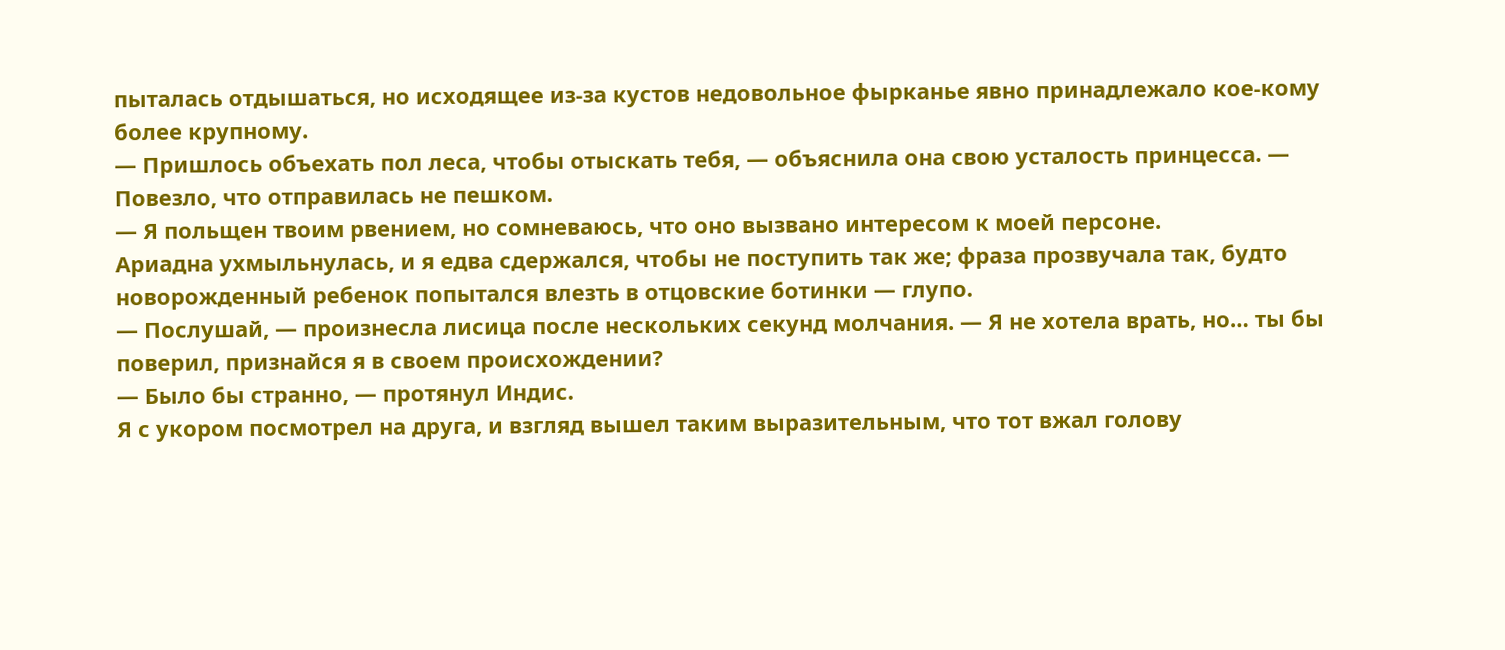пыталась отдышаться, но исходящее из-за кустов недовольное фырканье явно принадлежало кое-кому более крупному.
— Пришлось объехать пол леса, чтобы отыскать тебя, — объяснила она свою усталость принцесса. — Повезло, что отправилась не пешком.
— Я польщен твоим рвением, но сомневаюсь, что оно вызвано интересом к моей персоне.
Ариадна ухмыльнулась, и я едва сдержался, чтобы не поступить так же; фраза прозвучала так, будто новорожденный ребенок попытался влезть в отцовские ботинки — глупо.
— Послушай, — произнесла лисица после нескольких секунд молчания. — Я не хотела врать, но… ты бы поверил, признайся я в своем происхождении?
— Было бы странно, — протянул Индис.
Я с укором посмотрел на друга, и взгляд вышел таким выразительным, что тот вжал голову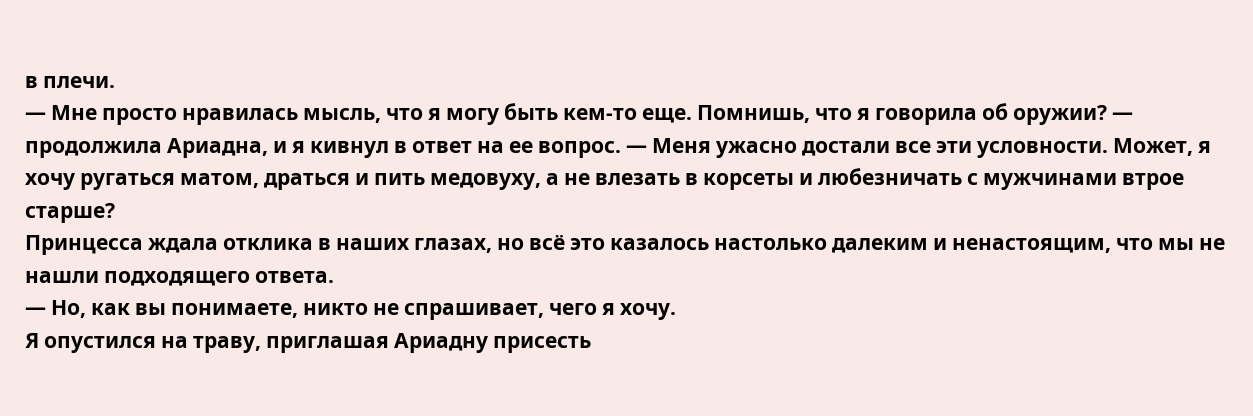в плечи.
— Мне просто нравилась мысль, что я могу быть кем-то еще. Помнишь, что я говорила об оружии? — продолжила Ариадна, и я кивнул в ответ на ее вопрос. — Меня ужасно достали все эти условности. Может, я хочу ругаться матом, драться и пить медовуху, а не влезать в корсеты и любезничать с мужчинами втрое старше?
Принцесса ждала отклика в наших глазах, но всё это казалось настолько далеким и ненастоящим, что мы не нашли подходящего ответа.
— Но, как вы понимаете, никто не спрашивает, чего я хочу.
Я опустился на траву, приглашая Ариадну присесть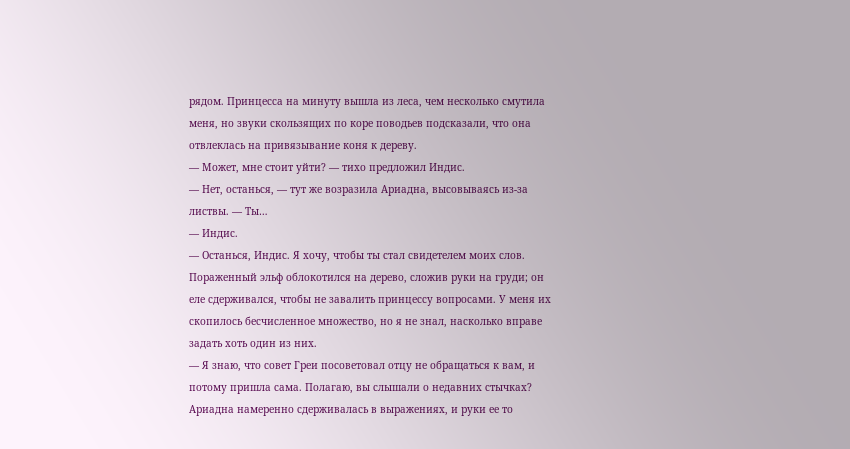рядом. Принцесса на минуту вышла из леса, чем несколько смутила меня, но звуки скользящих по коре поводьев подсказали, что она отвлеклась на привязывание коня к дереву.
— Может, мне стоит уйти? — тихо предложил Индис.
— Нет, останься, — тут же возразила Ариадна, высовываясь из-за листвы. — Ты…
— Индис.
— Останься, Индис. Я хочу, чтобы ты стал свидетелем моих слов.
Пораженный эльф облокотился на дерево, сложив руки на груди; он еле сдерживался, чтобы не завалить принцессу вопросами. У меня их скопилось бесчисленное множество, но я не знал, насколько вправе задать хоть один из них.
— Я знаю, что совет Греи посоветовал отцу не обращаться к вам, и потому пришла сама. Полагаю, вы слышали о недавних стычках?
Ариадна намеренно сдерживалась в выражениях, и руки ее то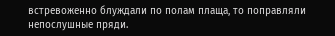встревоженно блуждали по полам плаща, то поправляли непослушные пряди.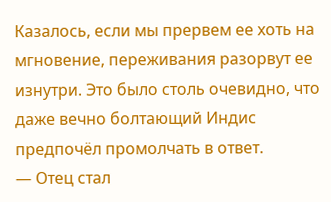Казалось, если мы прервем ее хоть на мгновение, переживания разорвут ее изнутри. Это было столь очевидно, что даже вечно болтающий Индис предпочёл промолчать в ответ.
— Отец стал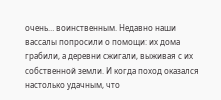очень… воинственным. Недавно наши вассалы попросили о помощи: их дома грабили, а деревни сжигали, выживая с их собственной земли. И когда поход оказался настолько удачным, что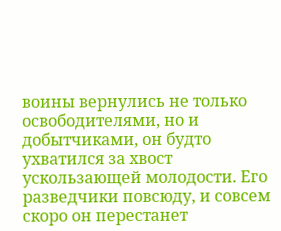воины вернулись не только освободителями, но и добытчиками, он будто ухватился за хвост ускользающей молодости. Его разведчики повсюду, и совсем скоро он перестанет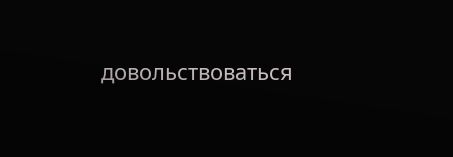довольствоваться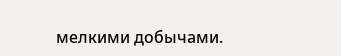мелкими добычами.